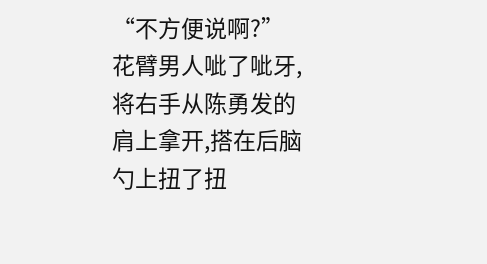“不方便说啊?”
花臂男人呲了呲牙,将右手从陈勇发的肩上拿开,搭在后脑勺上扭了扭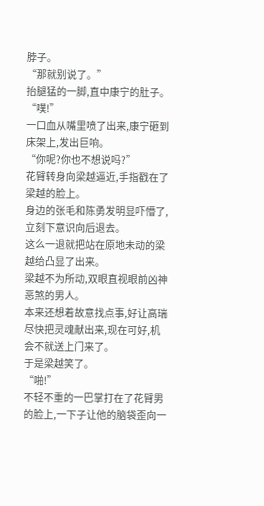脖子。
“那就别说了。”
抬腿猛的一脚,直中康宁的肚子。
“噗!”
一口血从嘴里喷了出来,康宁砸到床架上,发出巨响。
“你呢?你也不想说吗?”
花臂转身向梁越逼近,手指戳在了梁越的脸上。
身边的张毛和陈勇发明显吓懵了,立刻下意识向后退去。
这么一退就把站在原地未动的梁越给凸显了出来。
梁越不为所动,双眼直视眼前凶神恶煞的男人。
本来还想着故意找点事,好让高瑞尽快把灵魂献出来,现在可好,机会不就送上门来了。
于是梁越笑了。
“啪!”
不轻不重的一巴掌打在了花臂男的脸上,一下子让他的脑袋歪向一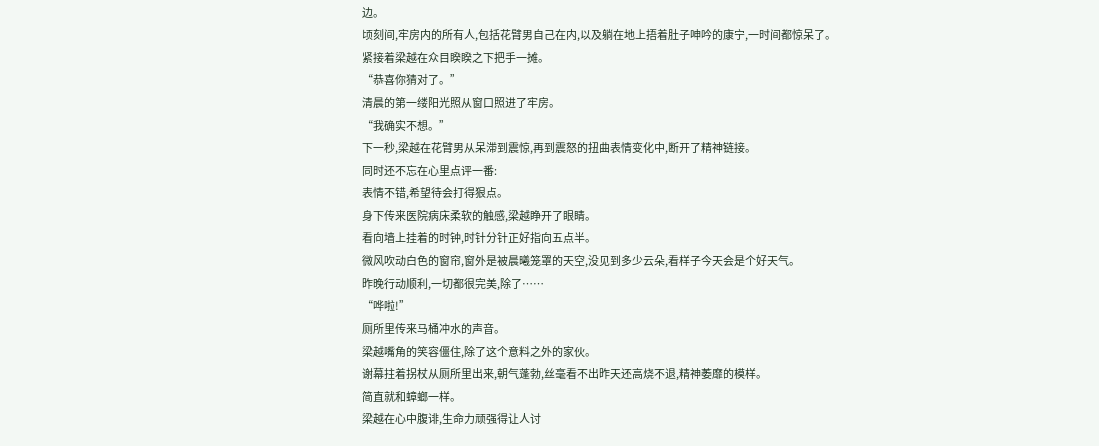边。
顷刻间,牢房内的所有人,包括花臂男自己在内,以及躺在地上捂着肚子呻吟的康宁,一时间都惊呆了。
紧接着梁越在众目睽睽之下把手一摊。
“恭喜你猜对了。”
清晨的第一缕阳光照从窗口照进了牢房。
“我确实不想。”
下一秒,梁越在花臂男从呆滞到震惊,再到震怒的扭曲表情变化中,断开了精神链接。
同时还不忘在心里点评一番:
表情不错,希望待会打得狠点。
身下传来医院病床柔软的触感,梁越睁开了眼睛。
看向墙上挂着的时钟,时针分针正好指向五点半。
微风吹动白色的窗帘,窗外是被晨曦笼罩的天空,没见到多少云朵,看样子今天会是个好天气。
昨晚行动顺利,一切都很完美,除了……
“哗啦!”
厕所里传来马桶冲水的声音。
梁越嘴角的笑容僵住,除了这个意料之外的家伙。
谢幕拄着拐杖从厕所里出来,朝气蓬勃,丝毫看不出昨天还高烧不退,精神萎靡的模样。
简直就和蟑螂一样。
梁越在心中腹诽,生命力顽强得让人讨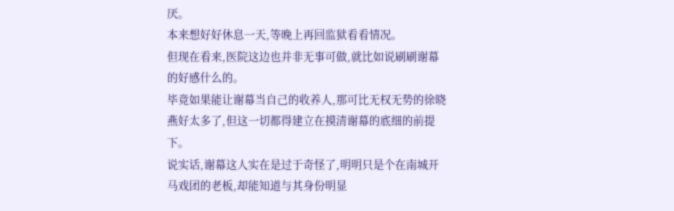厌。
本来想好好休息一天,等晚上再回监狱看看情况。
但现在看来,医院这边也并非无事可做,就比如说刷刷谢幕的好感什么的。
毕竟如果能让谢幕当自己的收养人,那可比无权无势的徐晓燕好太多了,但这一切都得建立在摸清谢幕的底细的前提下。
说实话,谢幕这人实在是过于奇怪了,明明只是个在南城开马戏团的老板,却能知道与其身份明显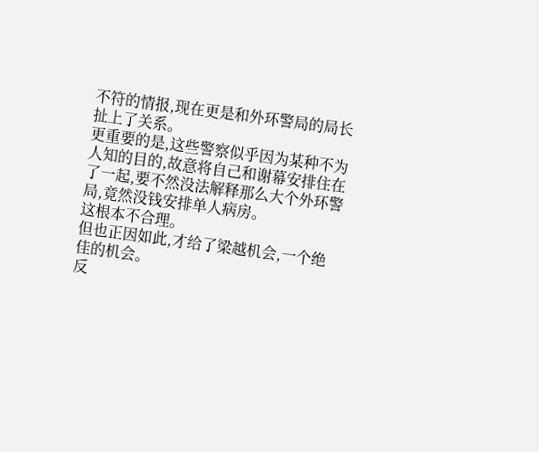不符的情报,现在更是和外环警局的局长扯上了关系。
更重要的是,这些警察似乎因为某种不为人知的目的,故意将自己和谢幕安排住在了一起,要不然没法解释那么大个外环警局,竟然没钱安排单人病房。
这根本不合理。
但也正因如此,才给了梁越机会,一个绝佳的机会。
反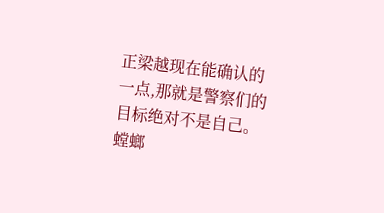正梁越现在能确认的一点,那就是警察们的目标绝对不是自己。
螳螂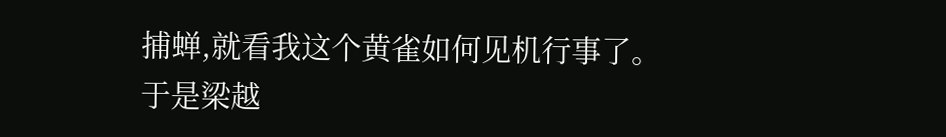捕蝉,就看我这个黄雀如何见机行事了。
于是梁越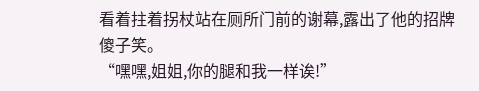看着拄着拐杖站在厕所门前的谢幕,露出了他的招牌傻子笑。
“嘿嘿,姐姐,你的腿和我一样诶!”